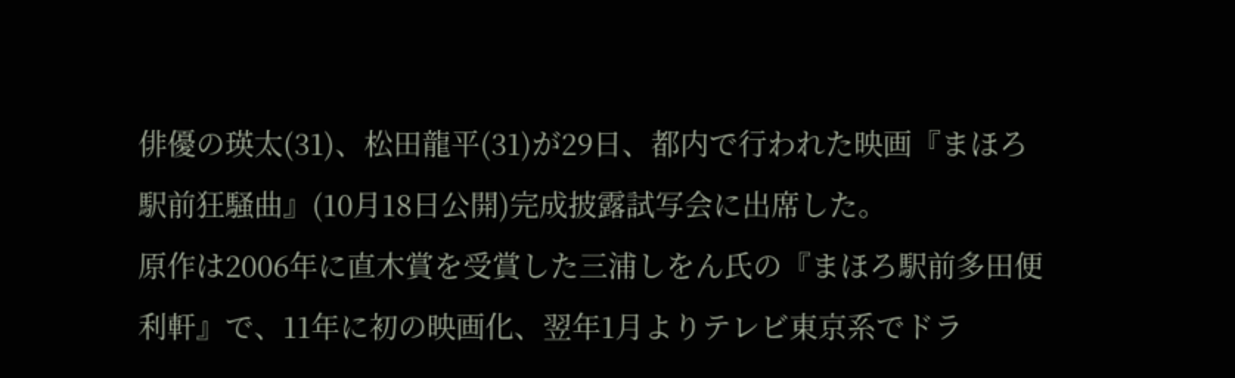俳優の瑛太(31)、松田龍平(31)が29日、都内で行われた映画『まほろ駅前狂騒曲』(10月18日公開)完成披露試写会に出席した。
原作は2006年に直木賞を受賞した三浦しをん氏の『まほろ駅前多田便利軒』で、11年に初の映画化、翌年1月よりテレビ東京系でドラ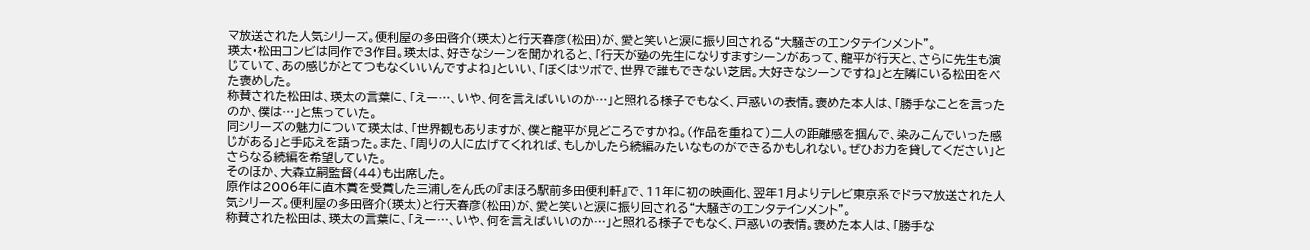マ放送された人気シリーズ。便利屋の多田啓介(瑛太)と行天春彦(松田)が、愛と笑いと涙に振り回される“大騒ぎのエンタテインメント”。
瑛太・松田コンビは同作で3作目。瑛太は、好きなシーンを聞かれると、「行天が塾の先生になりすますシーンがあって、龍平が行天と、さらに先生も演じていて、あの感じがとてつもなくいいんですよね」といい、「ぼくはツボで、世界で誰もできない芝居。大好きなシーンですね」と左隣にいる松田をべた褒めした。
称賛された松田は、瑛太の言葉に、「えー…、いや、何を言えばいいのか…」と照れる様子でもなく、戸惑いの表情。褒めた本人は、「勝手なことを言ったのか、僕は…」と焦っていた。
同シリーズの魅力について瑛太は、「世界観もありますが、僕と龍平が見どころですかね。(作品を重ねて)二人の距離感を掴んで、染みこんでいった感じがある」と手応えを語った。また、「周りの人に広げてくれれば、もしかしたら続編みたいなものができるかもしれない。ぜひお力を貸してください」とさらなる続編を希望していた。
そのほか、大森立嗣監督(44)も出席した。
原作は2006年に直木賞を受賞した三浦しをん氏の『まほろ駅前多田便利軒』で、11年に初の映画化、翌年1月よりテレビ東京系でドラマ放送された人気シリーズ。便利屋の多田啓介(瑛太)と行天春彦(松田)が、愛と笑いと涙に振り回される“大騒ぎのエンタテインメント”。
称賛された松田は、瑛太の言葉に、「えー…、いや、何を言えばいいのか…」と照れる様子でもなく、戸惑いの表情。褒めた本人は、「勝手な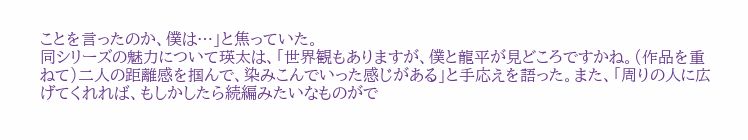ことを言ったのか、僕は…」と焦っていた。
同シリーズの魅力について瑛太は、「世界観もありますが、僕と龍平が見どころですかね。(作品を重ねて)二人の距離感を掴んで、染みこんでいった感じがある」と手応えを語った。また、「周りの人に広げてくれれば、もしかしたら続編みたいなものがで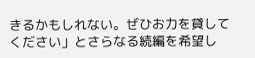きるかもしれない。ぜひお力を貸してください」とさらなる続編を希望し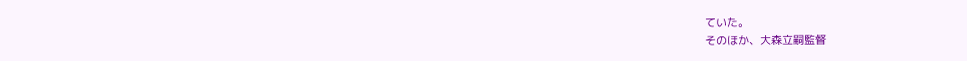ていた。
そのほか、大森立嗣監督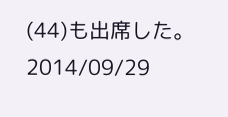(44)も出席した。
2014/09/29